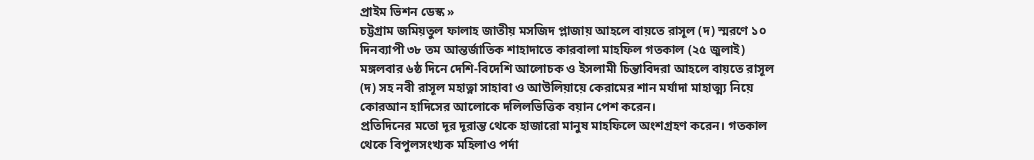প্রাইম ভিশন ডেস্ক »
চট্টগ্রাম জমিয়তুল ফালাহ জাতীয় মসজিদ প্লাজায় আহলে বায়তে রাসূল (দ) স্মরণে ১০ দিনব্যাপী ৩৮ তম আন্তর্জাতিক শাহাদাতে কারবালা মাহফিল গতকাল (২৫ জুলাই) মঙ্গলবার ৬ষ্ঠ দিনে দেশি-বিদেশি আলোচক ও ইসলামী চিন্তাবিদরা আহলে বায়তে রাসূল (দ) সহ নবী রাসূল মহাত্না সাহাবা ও আউলিয়ায়ে কেরামের শান মর্যাদা মাহাত্ম্য নিয়ে কোরআন হাদিসের আলোকে দলিলভিত্তিক বয়ান পেশ করেন।
প্রতিদিনের মতো দূর দূরান্ত থেকে হাজারো মানুষ মাহফিলে অংশগ্রহণ করেন। গতকাল থেকে বিপুলসংখ্যক মহিলাও পর্দা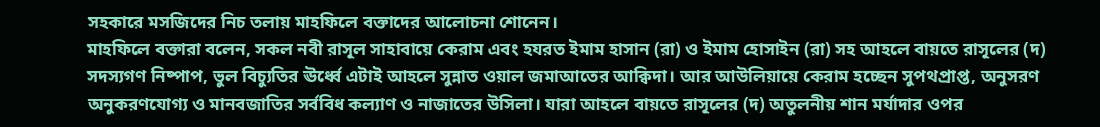সহকারে মসজিদের নিচ তলায় মাহফিলে বক্তাদের আলোচনা শোনেন।
মাহফিলে বক্তারা বলেন, সকল নবী রাসূল সাহাবায়ে কেরাম এবং হযরত ইমাম হাসান (রা) ও ইমাম হোসাইন (রা) সহ আহলে বায়তে রাসূলের (দ) সদস্যগণ নিষ্পাপ, ভুল বিচ্যুতির ঊর্ধ্বে এটাই আহলে সুন্নাত ওয়াল জমাআতের আক্বিদা। আর আউলিয়ায়ে কেরাম হচ্ছেন সুপথপ্রাপ্ত, অনুসরণ অনুকরণযোগ্য ও মানবজাতির সর্ববিধ কল্যাণ ও নাজাতের উসিলা। যারা আহলে বায়তে রাসূলের (দ) অতুলনীয় শান মর্যাদার ওপর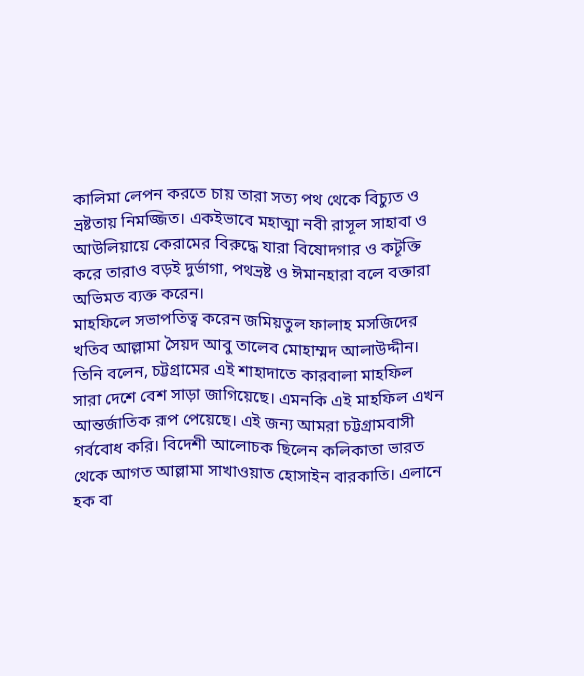কালিমা লেপন করতে চায় তারা সত্য পথ থেকে বিচ্যুত ও ভ্রষ্টতায় নিমজ্জিত। একইভাবে মহাত্মা নবী রাসূল সাহাবা ও আউলিয়ায়ে কেরামের বিরুদ্ধে যারা বিষোদগার ও কটূক্তি করে তারাও বড়ই দুর্ভাগা, পথভ্রষ্ট ও ঈমানহারা বলে বক্তারা অভিমত ব্যক্ত করেন।
মাহফিলে সভাপতিত্ব করেন জমিয়তুল ফালাহ মসজিদের খতিব আল্লামা সৈয়দ আবু তালেব মোহাম্মদ আলাউদ্দীন। তিনি বলেন, চট্টগ্রামের এই শাহাদাতে কারবালা মাহফিল সারা দেশে বেশ সাড়া জাগিয়েছে। এমনকি এই মাহফিল এখন আন্তর্জাতিক রূপ পেয়েছে। এই জন্য আমরা চট্টগ্রামবাসী গর্ববোধ করি। বিদেশী আলোচক ছিলেন কলিকাতা ভারত থেকে আগত আল্লামা সাখাওয়াত হোসাইন বারকাতি। এলানে হক বা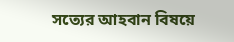সত্যের আহবান বিষয়ে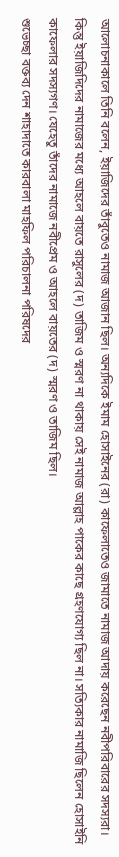আলোচনাকালে তিনি বলেন, ইয়াজিদের তাঁবুতেও নামাজ আজান ছিল। অন্যদিকে ইমাম হোসাইনের (রা) কাফেলাতেও জামাতে নামাজ আদায় করেছেন নবীপরিবারের সদস্যরা। কিন্তু ইয়াজিদিদের নামাজের মধ্যে আহলে বায়তে রাসুলের (দ) তাজিম ও স্মরণ না থাকায় সেই নামাজ আল্লাহ পাকের কাছে গ্রহণযোগ্য ছিল না। সত্যিকার নামাজি ছিলেন হোসাইনি কাফেলার সদস্যগণ। যেহেতু তাঁদের নামাজে নবীপ্রেম ও আহলে বায়তের (দ) স্মরণ ও তাজিম ছিল।
শুভেচ্ছা বক্তব্য দেন শাহাদাতে কারবালা মাহফিল পরিচালনা পরিষদের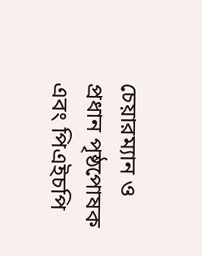চেয়ারম্যান ও প্রধান পৃষ্ঠপোষক এবং পিএইচপি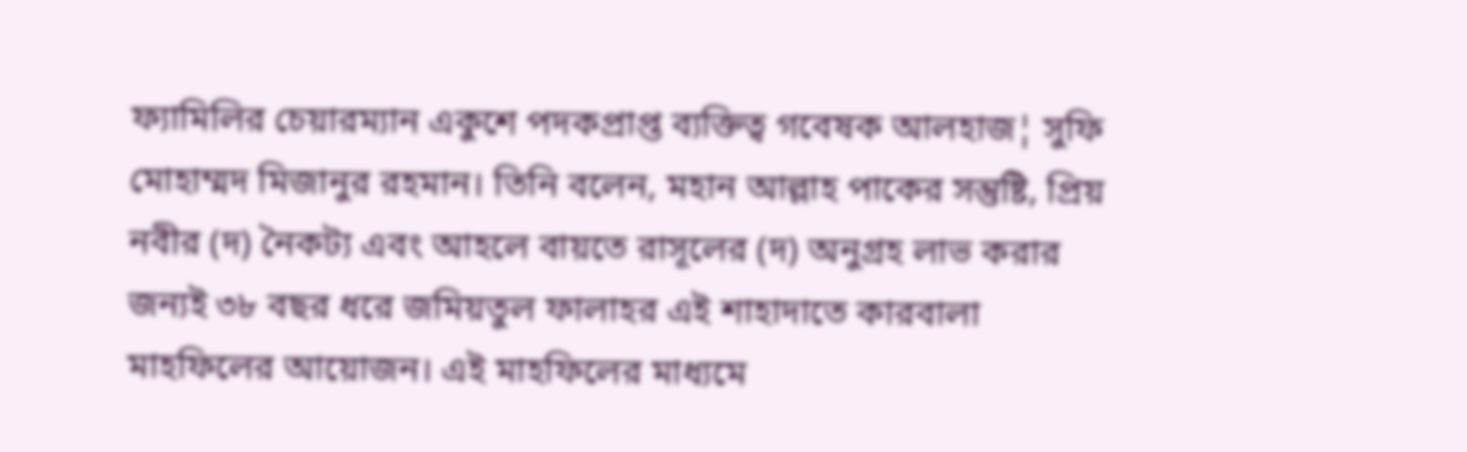ফ্যামিলির চেয়ারম্যান একুশে পদকপ্রাপ্ত ব্যক্তিত্ব গবেষক আলহাজ¦ সুফি মোহাম্মদ মিজানুর রহমান। তিনি বলেন, মহান আল্লাহ পাকের সন্তুষ্টি, প্রিয় নবীর (দ) নৈকট্য এবং আহলে বায়তে রাসূলের (দ) অনুগ্রহ লাভ করার জন্যই ৩৮ বছর ধরে জমিয়তুল ফালাহর এই শাহাদাতে কারবালা মাহফিলের আয়োজন। এই মাহফিলের মাধ্যমে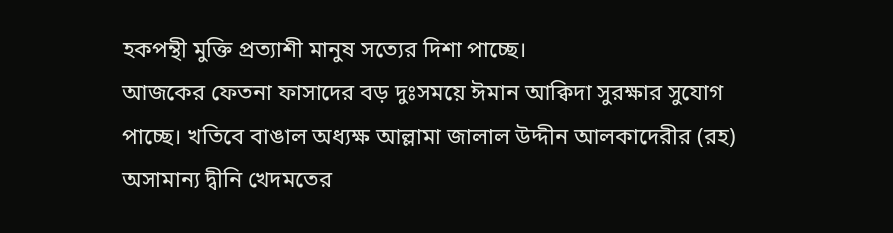হকপন্থী মুক্তি প্রত্যাশী মানুষ সত্যের দিশা পাচ্ছে।
আজকের ফেতনা ফাসাদের বড় দুঃসময়ে ঈমান আক্বিদা সুরক্ষার সুযোগ পাচ্ছে। খতিবে বাঙাল অধ্যক্ষ আল্লামা জালাল উদ্দীন আলকাদেরীর (রহ) অসামান্য দ্বীনি খেদমতের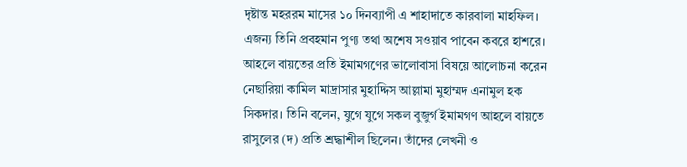দৃষ্টান্ত মহররম মাসের ১০ দিনব্যাপী এ শাহাদাতে কারবালা মাহফিল। এজন্য তিনি প্রবহমান পুণ্য তথা অশেষ সওয়াব পাবেন কবরে হাশরে। আহলে বায়তের প্রতি ইমামগণের ভালোবাসা বিষয়ে আলোচনা করেন নেছারিয়া কামিল মাদ্রাসার মুহাদ্দিস আল্লামা মুহাম্মদ এনামুল হক সিকদার। তিনি বলেন, যুগে যুগে সকল বুজুর্গ ইমামগণ আহলে বায়তে রাসুলের (দ) প্রতি শ্রদ্ধাশীল ছিলেন। তাঁদের লেখনী ও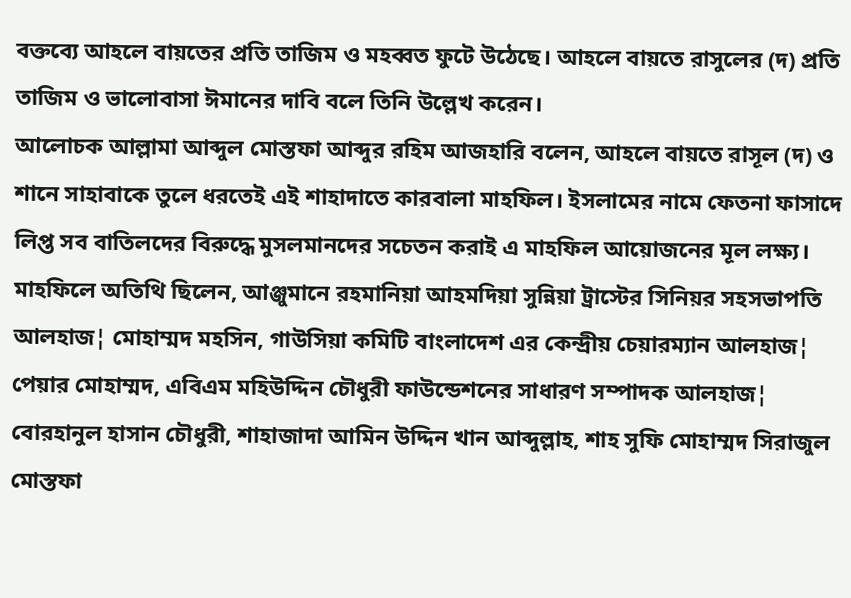বক্তব্যে আহলে বায়তের প্রতি তাজিম ও মহব্বত ফুটে উঠেছে। আহলে বায়তে রাসুলের (দ) প্রতি তাজিম ও ভালোবাসা ঈমানের দাবি বলে তিনি উল্লেখ করেন।
আলোচক আল্লামা আব্দুল মোস্তফা আব্দুর রহিম আজহারি বলেন, আহলে বায়তে রাসূল (দ) ও শানে সাহাবাকে তুলে ধরতেই এই শাহাদাতে কারবালা মাহফিল। ইসলামের নামে ফেতনা ফাসাদে লিপ্ত সব বাতিলদের বিরুদ্ধে মুসলমানদের সচেতন করাই এ মাহফিল আয়োজনের মূল লক্ষ্য। মাহফিলে অতিথি ছিলেন, আঞ্জুমানে রহমানিয়া আহমদিয়া সুন্নিয়া ট্রাস্টের সিনিয়র সহসভাপতি আলহাজ¦ মোহাম্মদ মহসিন, গাউসিয়া কমিটি বাংলাদেশ এর কেন্দ্রীয় চেয়ারম্যান আলহাজ¦ পেয়ার মোহাম্মদ, এবিএম মহিউদ্দিন চৌধুরী ফাউন্ডেশনের সাধারণ সম্পাদক আলহাজ¦ বোরহানুল হাসান চৌধুরী, শাহাজাদা আমিন উদ্দিন খান আব্দুল্লাহ, শাহ সুফি মোহাম্মদ সিরাজুল মোস্তফা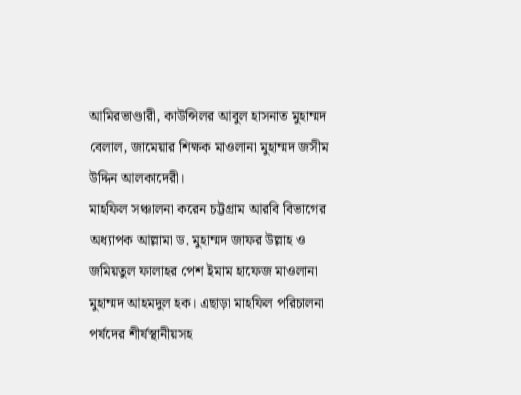আমিরভাণ্ডারী, কাউন্সিলর আবুল হাসনাত মুহাম্মদ বেলাল, জামেয়ার শিক্ষক মাওলানা মুহাম্মদ জসীম উদ্দিন আলকাদেরী।
মাহফিল সঞ্চালনা করেন চট্টগ্রাম আরবি বিভাগের অধ্যাপক আল্লামা ড. মুহাম্মদ জাফর উল্লাহ ও জমিয়তুল ফালাহর পেশ ইমাম হাফেজ মাওলানা মুহাম্মদ আহমদুল হক। এছাড়া মাহফিল পরিচালনা পর্ষদের শীর্ষস্থানীয়সহ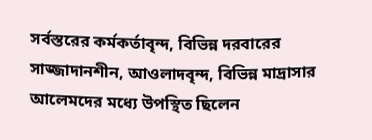সর্বস্তরের কর্মকর্তাবৃন্দ, বিভিন্ন দরবারের সাজ্জাদানশীন, আওলাদবৃন্দ, বিভিন্ন মাদ্রাসার আলেমদের মধ্যে উপস্থিত ছিলেন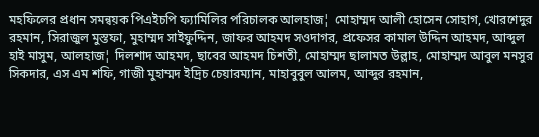মহফিলের প্রধান সমন্বয়ক পিএইচপি ফ্যামিলির পরিচালক আলহাজ¦ মোহাম্মদ আলী হোসেন সোহাগ, খোরশেদুর রহমান, সিরাজুল মুস্তফা, মুহাম্মদ সাইফুদ্দিন, জাফর আহমদ সওদাগর, প্রফেসর কামাল উদ্দিন আহমদ, আব্দুল হাই মাসুম, আলহাজ¦ দিলশাদ আহমদ, ছাবের আহমদ চিশতী, মোহাম্মদ ছালামত উল্লাহ, মোহাম্মদ আবুল মনসুর সিকদার, এস এম শফি, গাজী মুহাম্মদ ইদ্রিচ চেয়ারম্যান, মাহাবুবুল আলম, আব্দুর রহমান,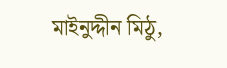মাইনুদ্দীন মিঠু,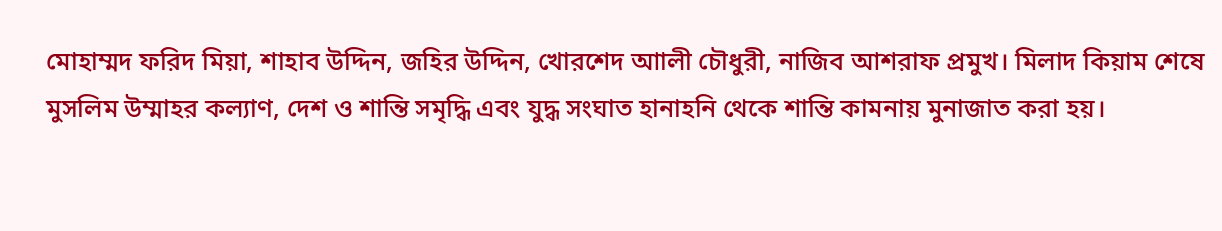মোহাম্মদ ফরিদ মিয়া, শাহাব উদ্দিন, জহির উদ্দিন, খোরশেদ আালী চৌধুরী, নাজিব আশরাফ প্রমুখ। মিলাদ কিয়াম শেষে মুসলিম উম্মাহর কল্যাণ, দেশ ও শান্তি সমৃদ্ধি এবং যুদ্ধ সংঘাত হানাহনি থেকে শান্তি কামনায় মুনাজাত করা হয়।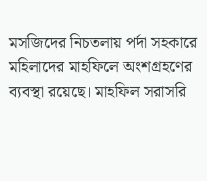মসজিদের নিচতলায় পর্দা সহকারে মহিলাদের মাহফিলে অংশগ্রহণের ব্যবস্থা রয়েছে। মাহফিল সরাসরি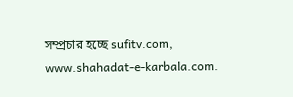সম্প্রচার হচ্ছে sufitv.com, www.shahadat-e-karbala.com.